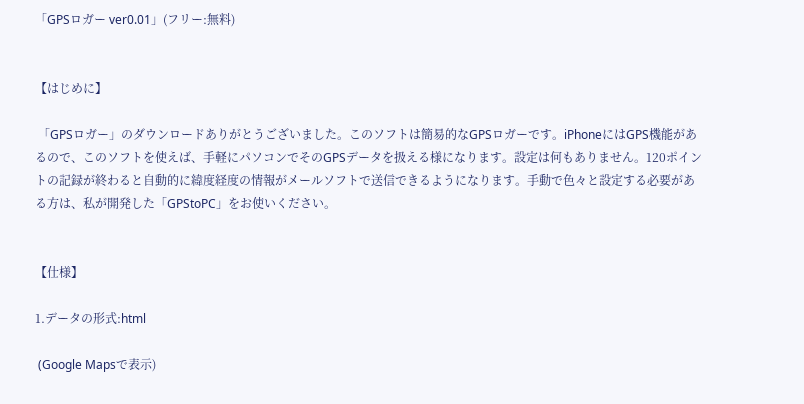「GPSロガー ver0.01」(フリー:無料)


【はじめに】

 「GPSロガー」のダウンロードありがとうございました。このソフトは簡易的なGPSロガーです。iPhoneにはGPS機能があるので、このソフトを使えば、手軽にパソコンでそのGPSデータを扱える様になります。設定は何もありません。120ポイントの記録が終わると自動的に緯度経度の情報がメールソフトで送信できるようになります。手動で色々と設定する必要がある方は、私が開発した「GPStoPC」をお使いください。


【仕様】

1.データの形式:html

 (Google Mapsで表示)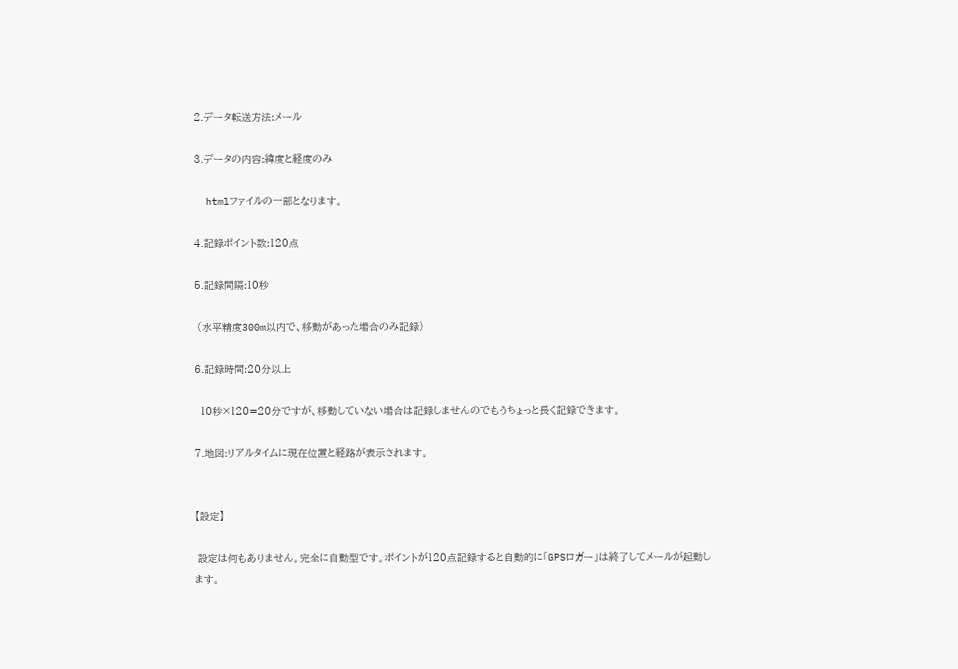2.データ転送方法:メール

3.データの内容:緯度と経度のみ

  htmlファイルの一部となります。

4.記録ポイント数:120点

5.記録間隔:10秒

 (水平精度300m以内で、移動があった場合のみ記録)

6.記録時間:20分以上

  10秒×120=20分ですが、移動していない場合は記録しませんのでもうちょっと長く記録できます。

7.地図:リアルタイムに現在位置と経路が表示されます。


【設定】

 設定は何もありません。完全に自動型です。ポイントが120点記録すると自動的に「GPSロガー」は終了してメールが起動します。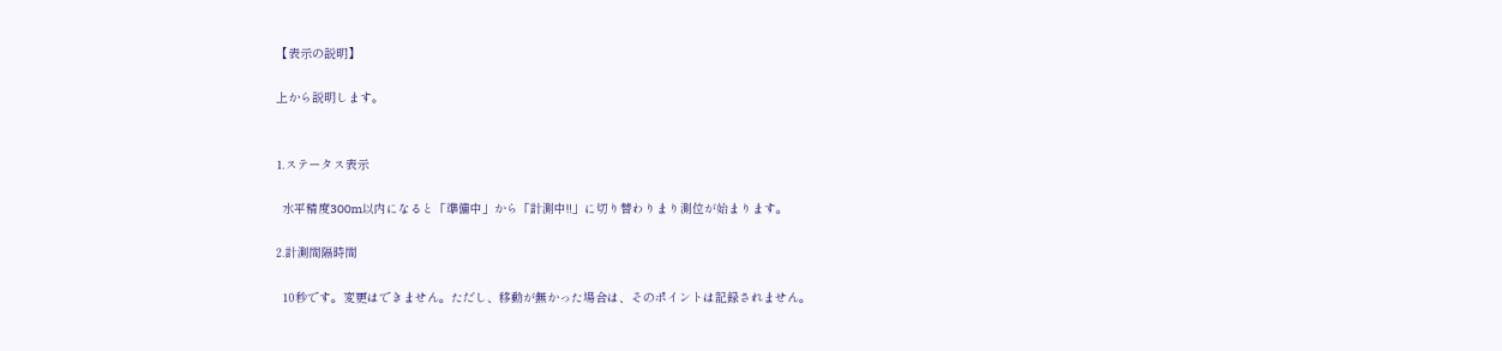【表示の説明】

上から説明します。


1.ステータス表示

  水平精度300m以内になると「準備中」から「計測中!!」に切り替わりまり測位が始まります。

2.計測間隔時間

  10秒です。変更はできません。ただし、移動が無かった場合は、そのポイントは記録されません。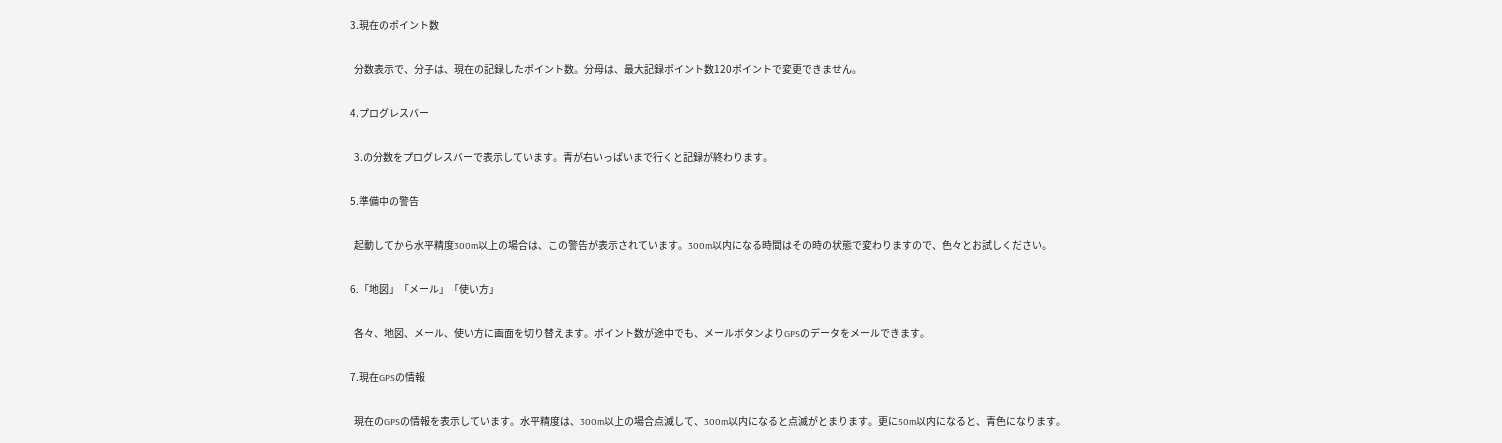3.現在のポイント数

  分数表示で、分子は、現在の記録したポイント数。分母は、最大記録ポイント数120ポイントで変更できません。

4.プログレスバー

  3.の分数をプログレスバーで表示しています。青が右いっぱいまで行くと記録が終わります。

5.準備中の警告

  起動してから水平精度300m以上の場合は、この警告が表示されています。300m以内になる時間はその時の状態で変わりますので、色々とお試しください。

6.「地図」「メール」「使い方」

  各々、地図、メール、使い方に画面を切り替えます。ポイント数が途中でも、メールボタンよりGPSのデータをメールできます。

7.現在GPSの情報

  現在のGPSの情報を表示しています。水平精度は、300m以上の場合点滅して、300m以内になると点滅がとまります。更に50m以内になると、青色になります。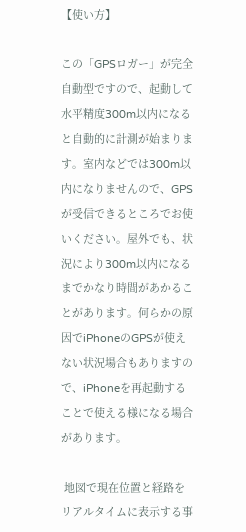【使い方】

この「GPSロガー」が完全自動型ですので、起動して水平精度300m以内になると自動的に計測が始まります。室内などでは300m以内になりませんので、GPSが受信できるところでお使いください。屋外でも、状況により300m以内になるまでかなり時間があかることがあります。何らかの原因でiPhoneのGPSが使えない状況場合もありますので、iPhoneを再起動することで使える様になる場合があります。

 地図で現在位置と経路をリアルタイムに表示する事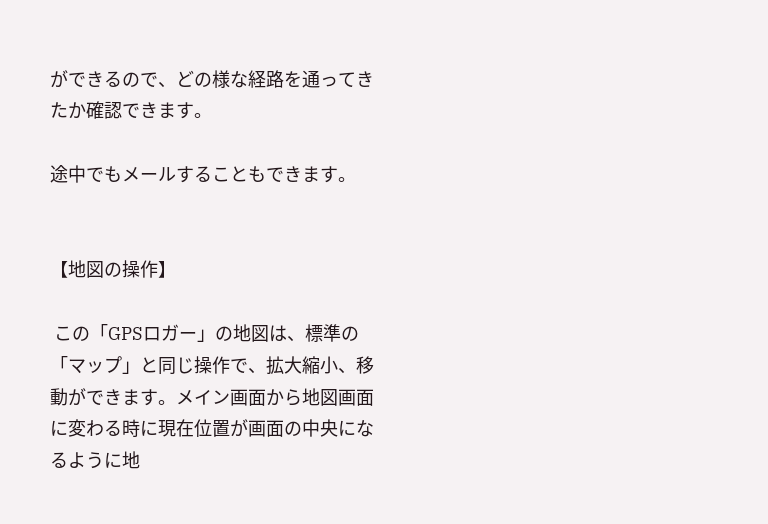ができるので、どの様な経路を通ってきたか確認できます。

途中でもメールすることもできます。


【地図の操作】

 この「GPSロガー」の地図は、標準の「マップ」と同じ操作で、拡大縮小、移動ができます。メイン画面から地図画面に変わる時に現在位置が画面の中央になるように地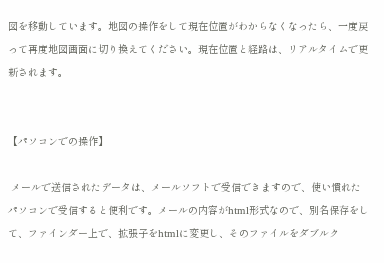図を移動しています。地図の操作をして現在位置がわからなくなったら、一度戻って再度地図画面に切り換えてください。現在位置と経路は、リアルタイムで更新されます。


【パソコンでの操作】

 メールで送信されたデータは、メールソフトで受信できますので、使い慣れたパソコンで受信すると便利です。メールの内容がhtml形式なので、別名保存をして、ファインダー上で、拡張子をhtmlに変更し、そのファイルをダブルク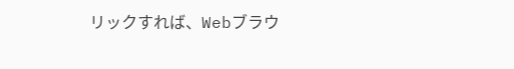リックすれば、Webブラウ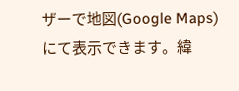ザーで地図(Google Maps)にて表示できます。緯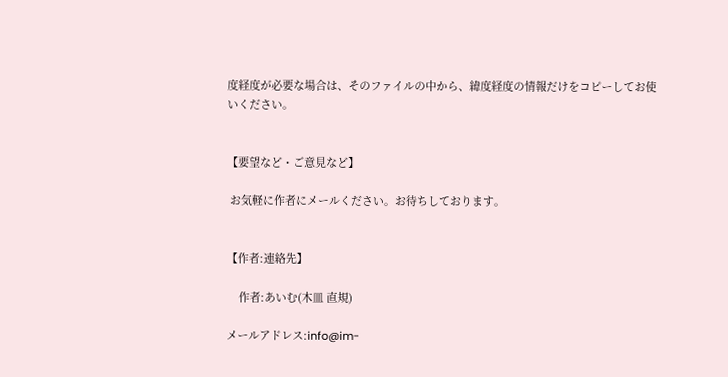度経度が必要な場合は、そのファイルの中から、緯度経度の情報だけをコピーしてお使いください。


【要望など・ご意見など】

 お気軽に作者にメールください。お待ちしております。


【作者:連絡先】

    作者:あいむ(木皿 直規)

メールアドレス:info@im-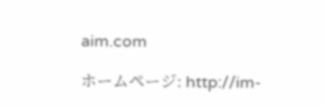aim.com

ホームページ: http://im-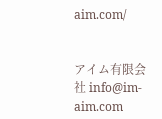aim.com/


アイム有限会社 info@im-aim.com